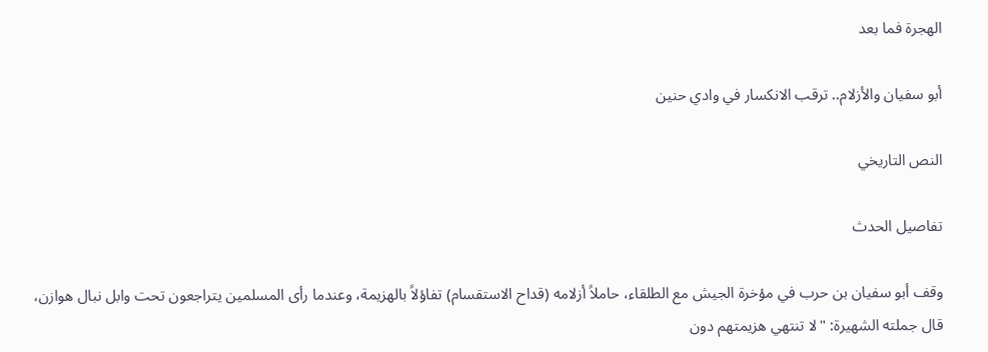الهجرة فما بعد

أبو سفيان والأزلام.. ترقب الانكسار في وادي حنين

النص التاريخي

تفاصيل الحدث

وقف أبو سفيان بن حرب في مؤخرة الجيش مع الطلقاء، حاملاً أزلامه (قداح الاستقسام) تفاؤلاً بالهزيمة، وعندما رأى المسلمين يتراجعون تحت وابل نبال هوازن، قال جملته الشهيرة: "لا تنتهي هزيمتهم دون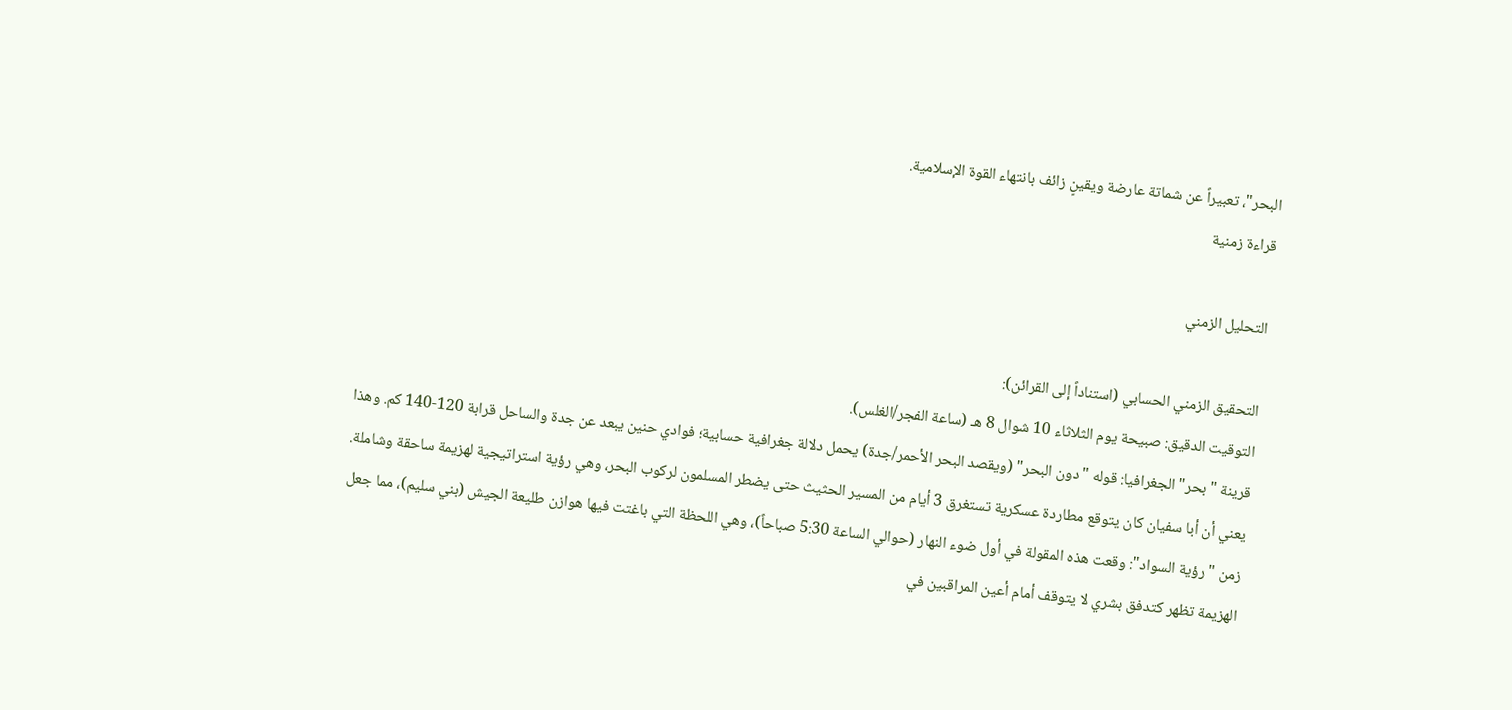البحر"، تعبيراً عن شماتة عارضة ويقينٍ زائف بانتهاء القوة الإسلامية.
قراءة زمنية

التحليل الزمني

التحقيق الزمني الحسابي (استناداً إلى القرائن):
التوقيت الدقيق: صبيحة يوم الثلاثاء 10 شوال 8 هـ (ساعة الفجر/الغلس).
قرينة "بحر" الجغرافيا: قوله "دون البحر" (ويقصد البحر الأحمر/جدة) يحمل دلالة جغرافية حسابية؛ فوادي حنين يبعد عن جدة والساحل قرابة 120-140 كم. وهذا يعني أن أبا سفيان كان يتوقع مطاردة عسكرية تستغرق 3 أيام من المسير الحثيث حتى يضطر المسلمون لركوب البحر، وهي رؤية استراتيجية لهزيمة ساحقة وشاملة.
زمن "رؤية السواد": وقعت هذه المقولة في أول ضوء النهار (حوالي الساعة 5:30 صباحاً)، وهي اللحظة التي باغتت فيها هوازن طليعة الجيش (بني سليم)، مما جعل الهزيمة تظهر كتدفق بشري لا يتوقف أمام أعين المراقبين في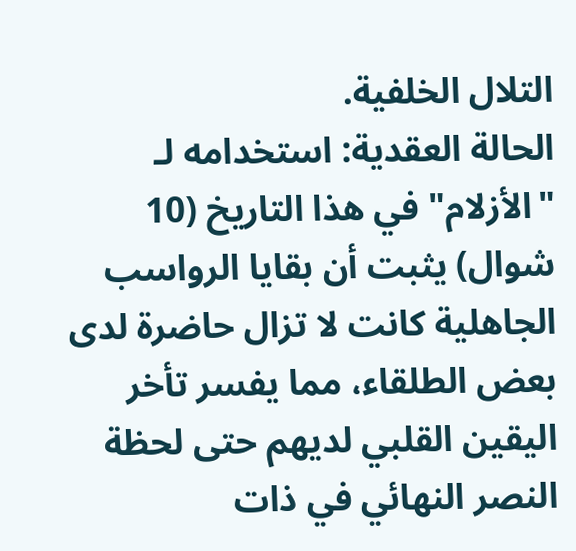التلال الخلفية.
الحالة العقدية: استخدامه لـ "الأزلام" في هذا التاريخ (10 شوال) يثبت أن بقايا الرواسب الجاهلية كانت لا تزال حاضرة لدى بعض الطلقاء، مما يفسر تأخر اليقين القلبي لديهم حتى لحظة النصر النهائي في ذات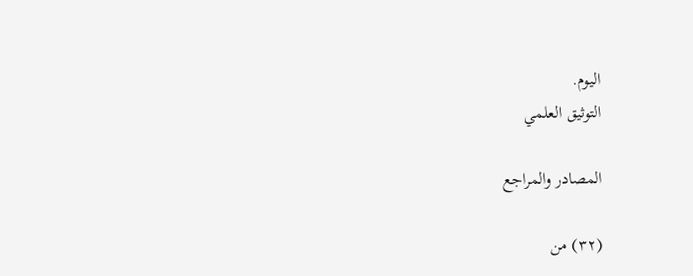اليوم.
التوثيق العلمي

المصادر والمراجع

(٣٢) من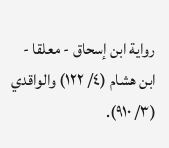رواية ابن إسحاق - معلقا - ابن هشام (٤/ ١٢٢) والواقدي (٣/ ٩١٠).